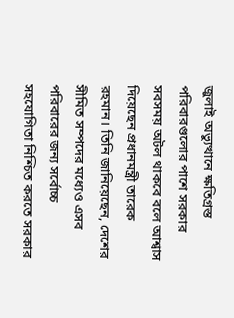জুলাই অভ্যুত্থানে ক্ষতিগ্রস্ত পরিবারগুলোর পাশে সরকার সবসময় অটল থাকবে বলে আশ্বাস দিয়েছেন প্রধানমন্ত্রী তারেক রহমান। তিনি জানিয়েছেন, দেশের সীমিত সম্পদের মধ্যেও এসব পরিবারের জন্য সর্বোচ্চ সহযোগিতা নিশ্চিত করতে সরকার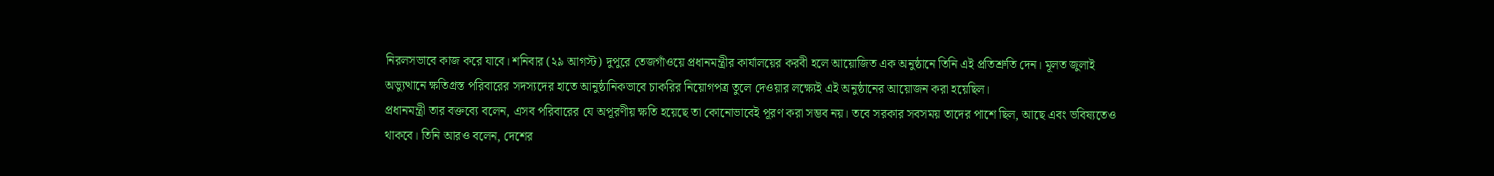নিরলসভাবে কাজ করে যাবে। শনিবার (২৯ আগস্ট) দুপুরে তেজগাঁওয়ে প্রধানমন্ত্রীর কার্যালয়ের করবী হলে আয়োজিত এক অনুষ্ঠানে তিনি এই প্রতিশ্রুতি দেন। মূলত জুলাই অভ্যুত্থানে ক্ষতিগ্রস্ত পরিবারের সদস্যদের হাতে আনুষ্ঠানিকভাবে চাকরির নিয়োগপত্র তুলে দেওয়ার লক্ষ্যেই এই অনুষ্ঠানের আয়োজন করা হয়েছিল।
প্রধানমন্ত্রী তার বক্তব্যে বলেন, এসব পরিবারের যে অপূরণীয় ক্ষতি হয়েছে তা কোনোভাবেই পূরণ করা সম্ভব নয়। তবে সরকার সবসময় তাদের পাশে ছিল, আছে এবং ভবিষ্যতেও থাকবে। তিনি আরও বলেন, দেশের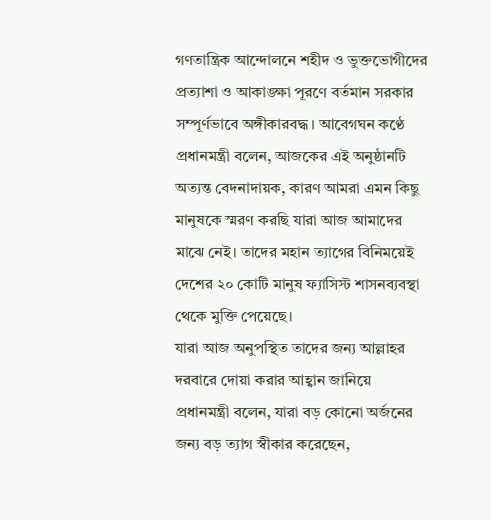গণতান্ত্রিক আন্দোলনে শহীদ ও ভুক্তভোগীদের প্রত্যাশা ও আকাঙ্ক্ষা পূরণে বর্তমান সরকার সম্পূর্ণভাবে অঙ্গীকারবদ্ধ। আবেগঘন কণ্ঠে প্রধানমন্ত্রী বলেন, আজকের এই অনুষ্ঠানটি অত্যন্ত বেদনাদায়ক, কারণ আমরা এমন কিছু মানুষকে স্মরণ করছি যারা আজ আমাদের মাঝে নেই। তাদের মহান ত্যাগের বিনিময়েই দেশের ২০ কোটি মানুষ ফ্যাসিস্ট শাসনব্যবস্থা থেকে মুক্তি পেয়েছে।
যারা আজ অনুপস্থিত তাদের জন্য আল্লাহর দরবারে দোয়া করার আহ্বান জানিয়ে প্রধানমন্ত্রী বলেন, যারা বড় কোনো অর্জনের জন্য বড় ত্যাগ স্বীকার করেছেন,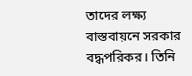তাদের লক্ষ্য বাস্তবায়নে সরকার বদ্ধপরিকর। তিনি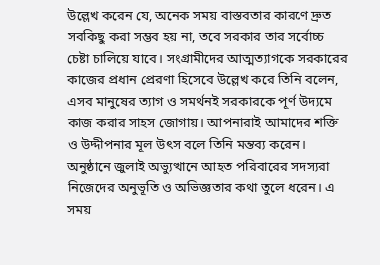উল্লেখ করেন যে, অনেক সময় বাস্তবতার কারণে দ্রুত সবকিছু করা সম্ভব হয় না, তবে সরকার তার সর্বোচ্চ চেষ্টা চালিয়ে যাবে। সংগ্রামীদের আত্মত্যাগকে সরকারের কাজের প্রধান প্রেরণা হিসেবে উল্লেখ করে তিনি বলেন, এসব মানুষের ত্যাগ ও সমর্থনই সরকারকে পূর্ণ উদ্যমে কাজ করার সাহস জোগায়। আপনারাই আমাদের শক্তি ও উদ্দীপনার মূল উৎস বলে তিনি মন্তব্য করেন।
অনুষ্ঠানে জুলাই অভ্যুত্থানে আহত পরিবারের সদস্যরা নিজেদের অনুভূতি ও অভিজ্ঞতার কথা তুলে ধরেন। এ সময়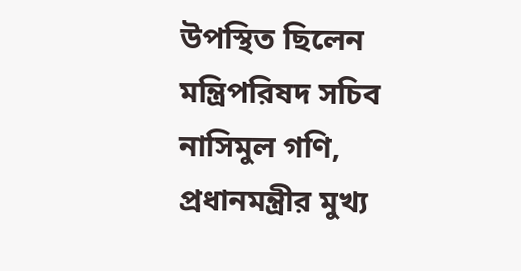উপস্থিত ছিলেন মন্ত্রিপরিষদ সচিব নাসিমুল গণি, প্রধানমন্ত্রীর মুখ্য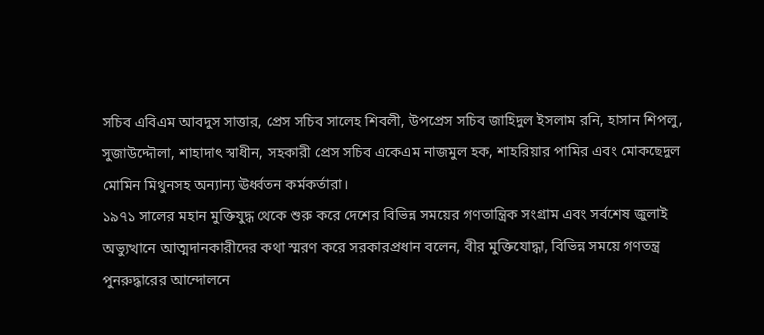সচিব এবিএম আবদুস সাত্তার, প্রেস সচিব সালেহ শিবলী, উপপ্রেস সচিব জাহিদুল ইসলাম রনি, হাসান শিপলু, সুজাউদ্দৌলা, শাহাদাৎ স্বাধীন, সহকারী প্রেস সচিব একেএম নাজমুল হক, শাহরিয়ার পামির এবং মোকছেদুল মোমিন মিথুনসহ অন্যান্য ঊর্ধ্বতন কর্মকর্তারা।
১৯৭১ সালের মহান মুক্তিযুদ্ধ থেকে শুরু করে দেশের বিভিন্ন সময়ের গণতান্ত্রিক সংগ্রাম এবং সর্বশেষ জুলাই অভ্যুত্থানে আত্মদানকারীদের কথা স্মরণ করে সরকারপ্রধান বলেন, বীর মুক্তিযোদ্ধা, বিভিন্ন সময়ে গণতন্ত্র পুনরুদ্ধারের আন্দোলনে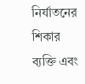নির্যাতনের শিকার ব্যক্তি এবং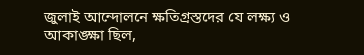জুলাই আন্দোলনে ক্ষতিগ্রস্তদের যে লক্ষ্য ও আকাঙ্ক্ষা ছিল,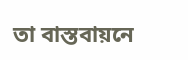তা বাস্তবায়নে